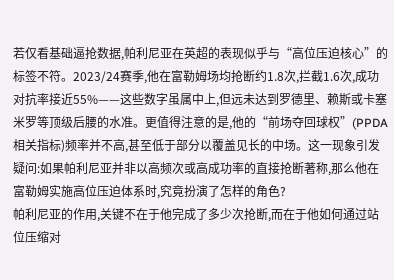若仅看基础逼抢数据,帕利尼亚在英超的表现似乎与“高位压迫核心”的标签不符。2023/24赛季,他在富勒姆场均抢断约1.8次,拦截1.6次,成功对抗率接近55%——这些数字虽属中上,但远未达到罗德里、赖斯或卡塞米罗等顶级后腰的水准。更值得注意的是,他的“前场夺回球权”(PPDA相关指标)频率并不高,甚至低于部分以覆盖见长的中场。这一现象引发疑问:如果帕利尼亚并非以高频次或高成功率的直接抢断著称,那么他在富勒姆实施高位压迫体系时,究竟扮演了怎样的角色?
帕利尼亚的作用,关键不在于他完成了多少次抢断,而在于他如何通过站位压缩对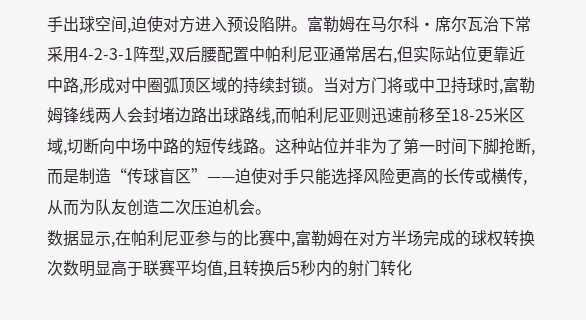手出球空间,迫使对方进入预设陷阱。富勒姆在马尔科·席尔瓦治下常采用4-2-3-1阵型,双后腰配置中帕利尼亚通常居右,但实际站位更靠近中路,形成对中圈弧顶区域的持续封锁。当对方门将或中卫持球时,富勒姆锋线两人会封堵边路出球路线,而帕利尼亚则迅速前移至18-25米区域,切断向中场中路的短传线路。这种站位并非为了第一时间下脚抢断,而是制造“传球盲区”——迫使对手只能选择风险更高的长传或横传,从而为队友创造二次压迫机会。
数据显示,在帕利尼亚参与的比赛中,富勒姆在对方半场完成的球权转换次数明显高于联赛平均值,且转换后5秒内的射门转化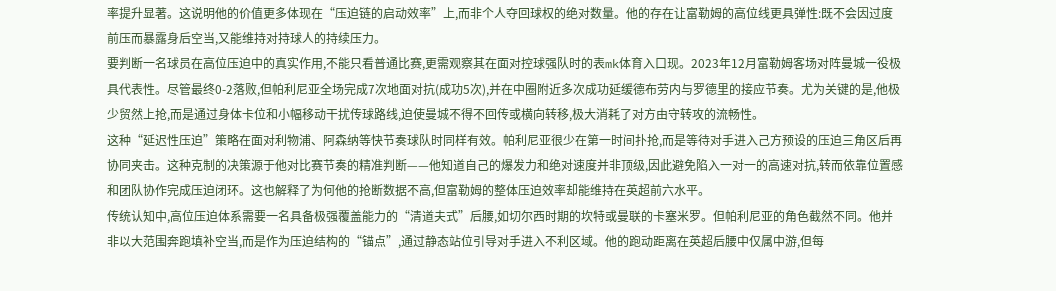率提升显著。这说明他的价值更多体现在“压迫链的启动效率”上,而非个人夺回球权的绝对数量。他的存在让富勒姆的高位线更具弹性:既不会因过度前压而暴露身后空当,又能维持对持球人的持续压力。
要判断一名球员在高位压迫中的真实作用,不能只看普通比赛,更需观察其在面对控球强队时的表mk体育入口现。2023年12月富勒姆客场对阵曼城一役极具代表性。尽管最终0-2落败,但帕利尼亚全场完成7次地面对抗(成功5次),并在中圈附近多次成功延缓德布劳内与罗德里的接应节奏。尤为关键的是,他极少贸然上抢,而是通过身体卡位和小幅移动干扰传球路线,迫使曼城不得不回传或横向转移,极大消耗了对方由守转攻的流畅性。
这种“延迟性压迫”策略在面对利物浦、阿森纳等快节奏球队时同样有效。帕利尼亚很少在第一时间扑抢,而是等待对手进入己方预设的压迫三角区后再协同夹击。这种克制的决策源于他对比赛节奏的精准判断——他知道自己的爆发力和绝对速度并非顶级,因此避免陷入一对一的高速对抗,转而依靠位置感和团队协作完成压迫闭环。这也解释了为何他的抢断数据不高,但富勒姆的整体压迫效率却能维持在英超前六水平。
传统认知中,高位压迫体系需要一名具备极强覆盖能力的“清道夫式”后腰,如切尔西时期的坎特或曼联的卡塞米罗。但帕利尼亚的角色截然不同。他并非以大范围奔跑填补空当,而是作为压迫结构的“锚点”,通过静态站位引导对手进入不利区域。他的跑动距离在英超后腰中仅属中游,但每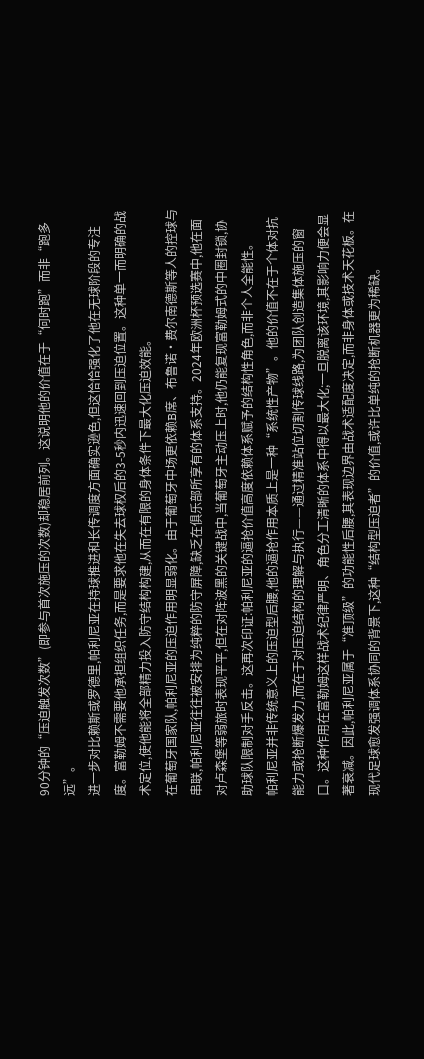90分钟的“压迫触发次数”(即参与首次施压的次数)却稳居前列。这说明他的价值在于“何时跑”而非“跑多远”。
进一步对比赖斯或罗德里,帕利尼亚在持球推进和长传调度方面确实逊色,但这恰恰强化了他在无球阶段的专注度。富勒姆不需要他承担组织任务,而是要求他在失去球权后的3-5秒内迅速回到压迫位置。这种单一而明确的战术定位,使他能将全部精力投入防守结构构建,从而在有限的身体条件下最大化压迫效能。
在葡萄牙国家队,帕利尼亚的压迫作用明显弱化。由于葡萄牙中场更依赖B席、布鲁诺·费尔南德斯等人的控球与串联,帕利尼亚往往被安排为纯粹的防守屏障,缺乏在俱乐部所享有的体系支持。2024年欧洲杯预选赛中,他在面对卢森堡等弱旅时表现平平,但在对阵波黑的关键战中,当葡萄牙主动压上时,他仍能复现富勒姆式的中圈封锁,协助球队限制对手反击。这再次印证:帕利尼亚的逼抢价值高度依赖体系赋予的结构性角色,而非个人全能性。
帕利尼亚并非传统意义上的压迫型后腰,他的逼抢作用本质上是一种“系统性产物”。他的价值不在于个体对抗能力或抢断爆发力,而在于对压迫结构的理解与执行——通过精准站位切割传球线路,为团队创造集体施压的窗口。这种作用在富勒姆这样战术纪律严明、角色分工清晰的体系中得以最大化;一旦脱离该环境,其影响力便会显著衰减。因此,帕利尼亚属于“准顶级”的功能性后腰,其表现边界由战术适配度决定,而非身体或技术天花板。在现代足球愈发强调体系协同的背景下,这种“结构型压迫者”的价值,或许比单纯的抢断机器更为稀缺。